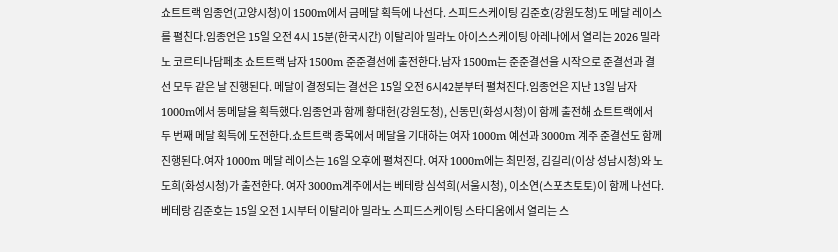쇼트트랙 임종언(고양시청)이 1500m에서 금메달 획득에 나선다. 스피드스케이팅 김준호(강원도청)도 메달 레이스를 펼친다.임종언은 15일 오전 4시 15분(한국시간) 이탈리아 밀라노 아이스스케이팅 아레나에서 열리는 2026 밀라노 코르티나담페초 쇼트트랙 남자 1500m 준준결선에 출전한다.남자 1500m는 준준결선을 시작으로 준결선과 결선 모두 같은 날 진행된다. 메달이 결정되는 결선은 15일 오전 6시42분부터 펼쳐진다.임종언은 지난 13일 남자 1000m에서 동메달을 획득했다.임종언과 함께 황대헌(강원도청), 신동민(화성시청)이 함께 출전해 쇼트트랙에서 두 번째 메달 획득에 도전한다.쇼트트랙 종목에서 메달을 기대하는 여자 1000m 예선과 3000m 계주 준결선도 함께 진행된다.여자 1000m 메달 레이스는 16일 오후에 펼쳐진다. 여자 1000m에는 최민정, 김길리(이상 성남시청)와 노도희(화성시청)가 출전한다. 여자 3000m계주에서는 베테랑 심석희(서울시청), 이소연(스포츠토토)이 함께 나선다.베테랑 김준호는 15일 오전 1시부터 이탈리아 밀라노 스피드스케이팅 스타디움에서 열리는 스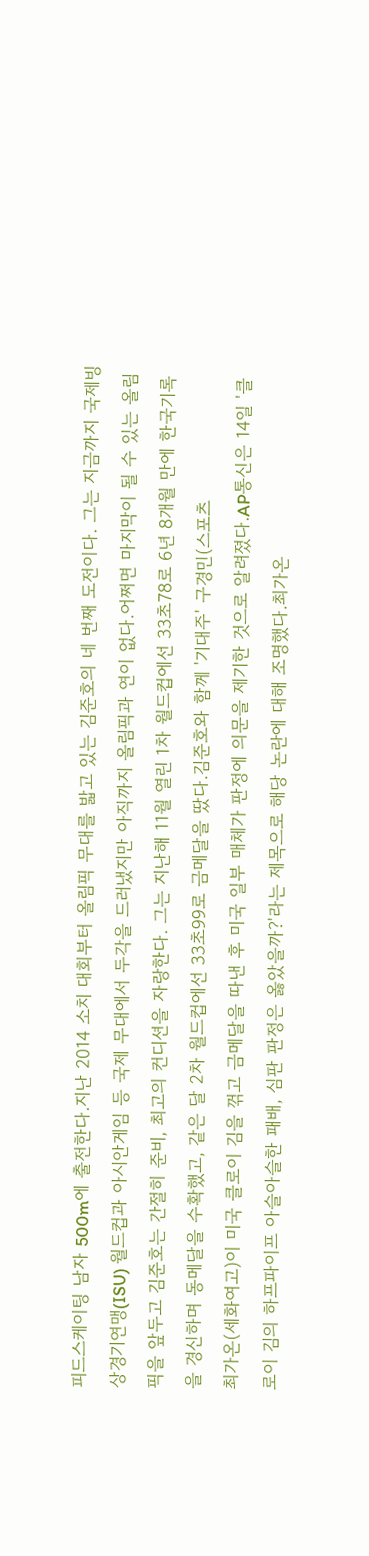피드스케이팅 남자 500m에 출전한다.지난 2014 소치 대회부터 올림픽 무대를 밟고 있는 김준호의 네 번째 도전이다. 그는 지금까지 국제빙상경기연맹(ISU) 월드컵과 아시안게임 등 국제 무대에서 두각을 드러냈지만 아직까지 올림픽과 연이 없다.어쩌면 마지막이 될 수 있는 올림픽을 앞두고 김준호는 간절히 준비, 최고의 컨디션을 자랑한다. 그는 지난해 11월 열린 1차 월드컵에선 33초78로 6년 8개월 만에 한국기록을 경신하며 동메달을 수확했고, 같은 달 2차 월드컵에선 33초99로 금메달을 땄다.김준호와 함께 '기대주' 구경민(스포츠
최가온(세화여고)이 미국 클로이 김을 꺾고 금메달을 따낸 후 미국 일부 매체가 판정에 의문을 제기한 것으로 알려졌다.AP통신은 14일 '클로이 김의 하프파이프 아슬아슬한 패배, 심판 판정은 옳았을까?'라는 제목으로 해당 논란에 대해 조명했다.최가온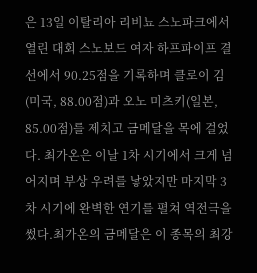은 13일 이탈리아 리비뇨 스노파크에서 열린 대회 스노보드 여자 하프파이프 결선에서 90.25점을 기록하며 클로이 김(미국, 88.00점)과 오노 미츠키(일본, 85.00점)를 제치고 금메달을 목에 걸었다. 최가온은 이날 1차 시기에서 크게 넘어지며 부상 우려를 낳았지만 마지막 3차 시기에 완벽한 연기를 펼쳐 역전극을 썼다.최가온의 금메달은 이 종목의 최강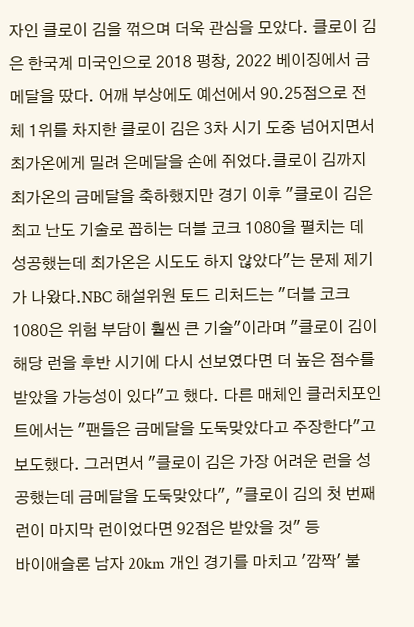자인 클로이 김을 꺾으며 더욱 관심을 모았다. 클로이 김은 한국계 미국인으로 2018 평창, 2022 베이징에서 금메달을 땄다. 어깨 부상에도 예선에서 90.25점으로 전체 1위를 차지한 클로이 김은 3차 시기 도중 넘어지면서 최가온에게 밀려 은메달을 손에 쥐었다.클로이 김까지 최가온의 금메달을 축하했지만 경기 이후 "클로이 김은 최고 난도 기술로 꼽히는 더블 코크 1080을 펼치는 데 성공했는데 최가온은 시도도 하지 않았다"는 문제 제기가 나왔다.NBC 해설위원 토드 리처드는 "더블 코크 1080은 위험 부담이 훨씬 큰 기술"이라며 "클로이 김이 해당 런을 후반 시기에 다시 선보였다면 더 높은 점수를 받았을 가능성이 있다"고 했다. 다른 매체인 클러치포인트에서는 "팬들은 금메달을 도둑맞았다고 주장한다"고 보도했다. 그러면서 "클로이 김은 가장 어려운 런을 성공했는데 금메달을 도둑맞았다", "클로이 김의 첫 번째 런이 마지막 런이었다면 92점은 받았을 것" 등
바이애슬론 남자 20km 개인 경기를 마치고 '깜짝' 불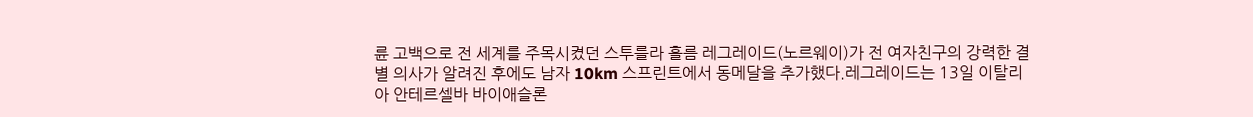륜 고백으로 전 세계를 주목시켰던 스투를라 홀름 레그레이드(노르웨이)가 전 여자친구의 강력한 결별 의사가 알려진 후에도 남자 10km 스프린트에서 동메달을 추가했다.레그레이드는 13일 이탈리아 안테르셀바 바이애슬론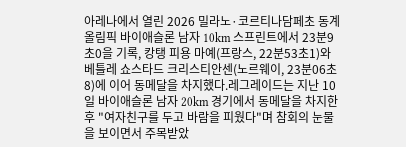아레나에서 열린 2026 밀라노·코르티나담페초 동계올림픽 바이애슬론 남자 10km 스프린트에서 23분9초0을 기록, 캉탱 피용 마예(프랑스, 22분53초1)와 베틀레 쇼스타드 크리스티안센(노르웨이, 23분06초8)에 이어 동메달을 차지했다.레그레이드는 지난 10일 바이애슬론 남자 20km 경기에서 동메달을 차지한 후 "여자친구를 두고 바람을 피웠다"며 참회의 눈물을 보이면서 주목받았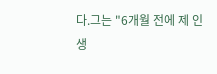다.그는 "6개월 전에 제 인생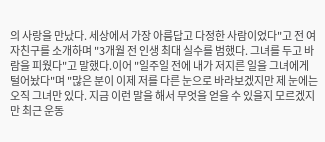의 사랑을 만났다. 세상에서 가장 아름답고 다정한 사람이었다"고 전 여자친구를 소개하며 "3개월 전 인생 최대 실수를 범했다. 그녀를 두고 바람을 피웠다"고 말했다.이어 "일주일 전에 내가 저지른 일을 그녀에게 털어놨다"며 "많은 분이 이제 저를 다른 눈으로 바라보겠지만 제 눈에는 오직 그녀만 있다. 지금 이런 말을 해서 무엇을 얻을 수 있을지 모르겠지만 최근 운동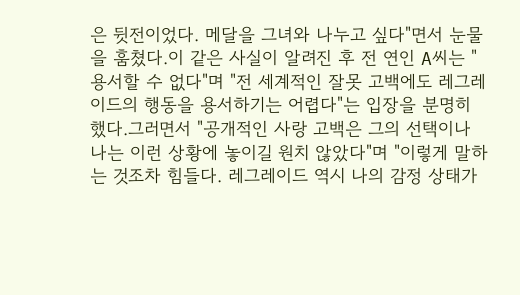은 뒷전이었다. 메달을 그녀와 나누고 싶다"면서 눈물을 훔쳤다.이 같은 사실이 알려진 후 전 연인 A씨는 "용서할 수 없다"며 "전 세계적인 잘못 고백에도 레그레이드의 행동을 용서하기는 어렵다"는 입장을 분명히 했다.그러면서 "공개적인 사랑 고백은 그의 선택이나 나는 이런 상황에 놓이길 원치 않았다"며 "이렇게 말하는 것조차 힘들다. 레그레이드 역시 나의 감정 상태가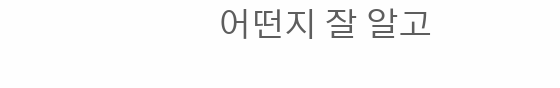어떤지 잘 알고